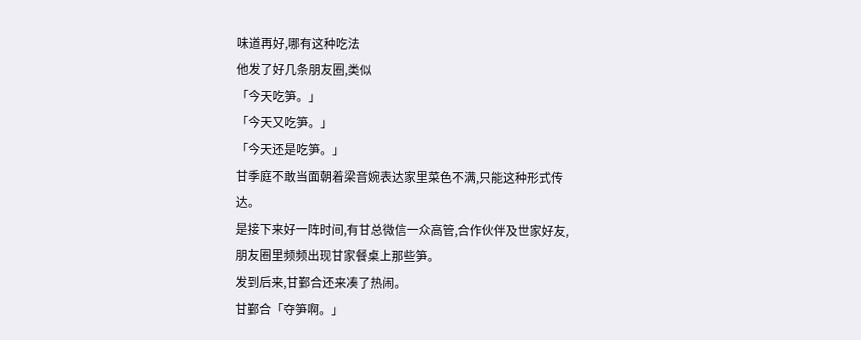味道再好,哪有这种吃法
他发了好几条朋友圈,类似
「今天吃笋。」
「今天又吃笋。」
「今天还是吃笋。」
甘季庭不敢当面朝着梁音婉表达家里菜色不满,只能这种形式传达。
是接下来好一阵时间,有甘总微信一众高管,合作伙伴及世家好友,朋友圈里频频出现甘家餐桌上那些笋。
发到后来,甘鄞合还来凑了热闹。
甘鄞合「夺笋啊。」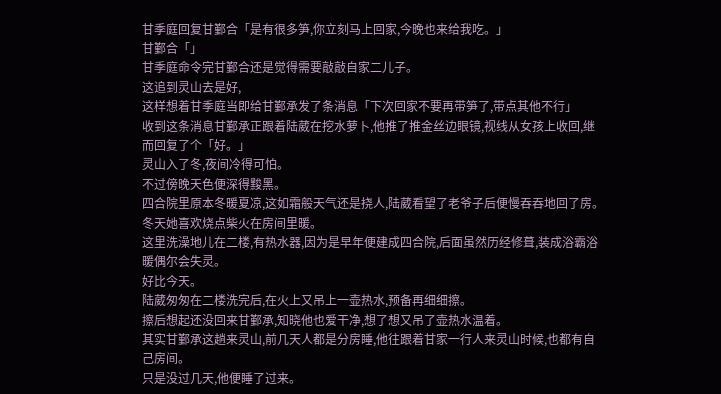甘季庭回复甘鄞合「是有很多笋,你立刻马上回家,今晚也来给我吃。」
甘鄞合「」
甘季庭命令完甘鄞合还是觉得需要敲敲自家二儿子。
这追到灵山去是好,
这样想着甘季庭当即给甘鄞承发了条消息「下次回家不要再带笋了,带点其他不行」
收到这条消息甘鄞承正跟着陆葳在挖水萝卜,他推了推金丝边眼镜,视线从女孩上收回,继而回复了个「好。」
灵山入了冬,夜间冷得可怕。
不过傍晚天色便深得黢黑。
四合院里原本冬暖夏凉,这如霜般天气还是挠人,陆葳看望了老爷子后便慢吞吞地回了房。
冬天她喜欢烧点柴火在房间里暖。
这里洗澡地儿在二楼,有热水器,因为是早年便建成四合院,后面虽然历经修葺,装成浴霸浴暖偶尔会失灵。
好比今天。
陆葳匆匆在二楼洗完后,在火上又吊上一壶热水,预备再细细擦。
擦后想起还没回来甘鄞承,知晓他也爱干净,想了想又吊了壶热水温着。
其实甘鄞承这趟来灵山,前几天人都是分房睡,他往跟着甘家一行人来灵山时候,也都有自己房间。
只是没过几天,他便睡了过来。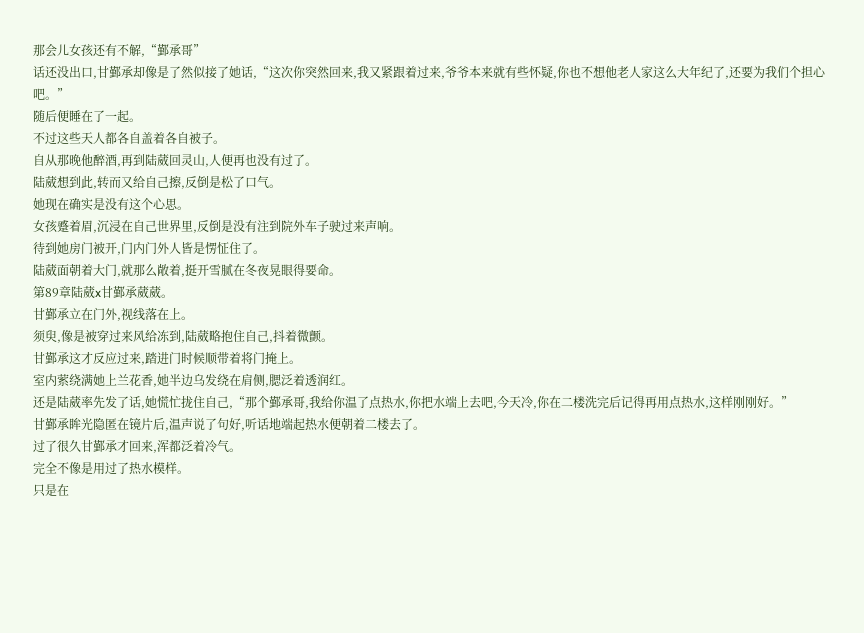那会儿女孩还有不解,“鄞承哥”
话还没出口,甘鄞承却像是了然似接了她话,“这次你突然回来,我又紧跟着过来,爷爷本来就有些怀疑,你也不想他老人家这么大年纪了,还要为我们个担心吧。”
随后便睡在了一起。
不过这些天人都各自盖着各自被子。
自从那晚他醉酒,再到陆葳回灵山,人便再也没有过了。
陆葳想到此,转而又给自己擦,反倒是松了口气。
她现在确实是没有这个心思。
女孩蹙着眉,沉浸在自己世界里,反倒是没有注到院外车子驶过来声响。
待到她房门被开,门内门外人皆是愣怔住了。
陆葳面朝着大门,就那么敞着,挺开雪腻在冬夜晃眼得要命。
第89章陆葳x甘鄞承葳葳。
甘鄞承立在门外,视线落在上。
须臾,像是被穿过来风给冻到,陆葳略抱住自己,抖着微颤。
甘鄞承这才反应过来,踏进门时候顺带着将门掩上。
室内萦绕满她上兰花香,她半边乌发绕在肩侧,腮泛着透润红。
还是陆葳率先发了话,她慌忙拢住自己,“那个鄞承哥,我给你温了点热水,你把水端上去吧,今天冷,你在二楼洗完后记得再用点热水,这样刚刚好。”
甘鄞承眸光隐匿在镜片后,温声说了句好,听话地端起热水便朝着二楼去了。
过了很久甘鄞承才回来,浑都泛着冷气。
完全不像是用过了热水模样。
只是在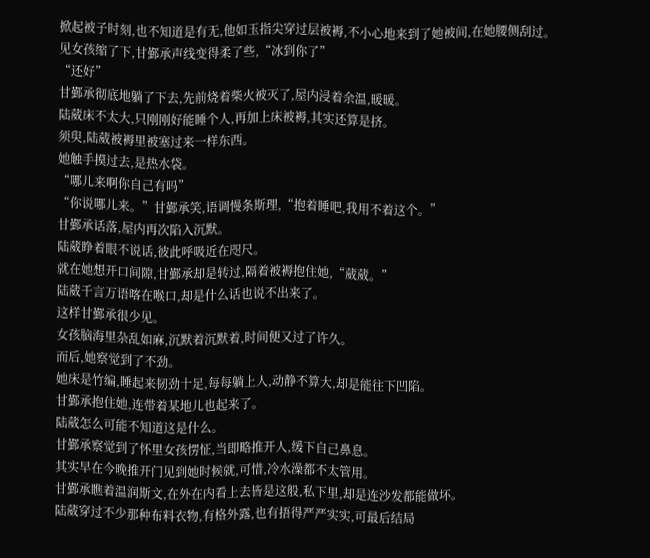掀起被子时刻,也不知道是有无,他如玉指尖穿过层被褥,不小心地来到了她被间,在她腰侧刮过。
见女孩缩了下,甘鄞承声线变得柔了些,“冰到你了”
“还好”
甘鄞承彻底地躺了下去,先前烧着柴火被灭了,屋内浸着余温,暖暖。
陆葳床不太大,只刚刚好能睡个人,再加上床被褥,其实还算是挤。
须臾,陆葳被褥里被塞过来一样东西。
她触手摸过去,是热水袋。
“哪儿来啊你自己有吗”
“你说哪儿来。”甘鄞承笑,语调慢条斯理,“抱着睡吧,我用不着这个。”
甘鄞承话落,屋内再次陷入沉默。
陆葳睁着眼不说话,彼此呼吸近在咫尺。
就在她想开口间隙,甘鄞承却是转过,隔着被褥抱住她,“葳葳。”
陆葳千言万语喀在喉口,却是什么话也说不出来了。
这样甘鄞承很少见。
女孩脑海里杂乱如麻,沉默着沉默着,时间便又过了许久。
而后,她察觉到了不劲。
她床是竹编,睡起来韧劲十足,每每躺上人,动静不算大,却是能往下凹陷。
甘鄞承抱住她,连带着某地儿也起来了。
陆葳怎么可能不知道这是什么。
甘鄞承察觉到了怀里女孩愣怔,当即略推开人,缓下自己鼻息。
其实早在今晚推开门见到她时候就,可惜,冷水澡都不太管用。
甘鄞承瞧着温润斯文,在外在内看上去皆是这般,私下里,却是连沙发都能做坏。
陆葳穿过不少那种布料衣物,有格外露,也有捂得严严实实,可最后结局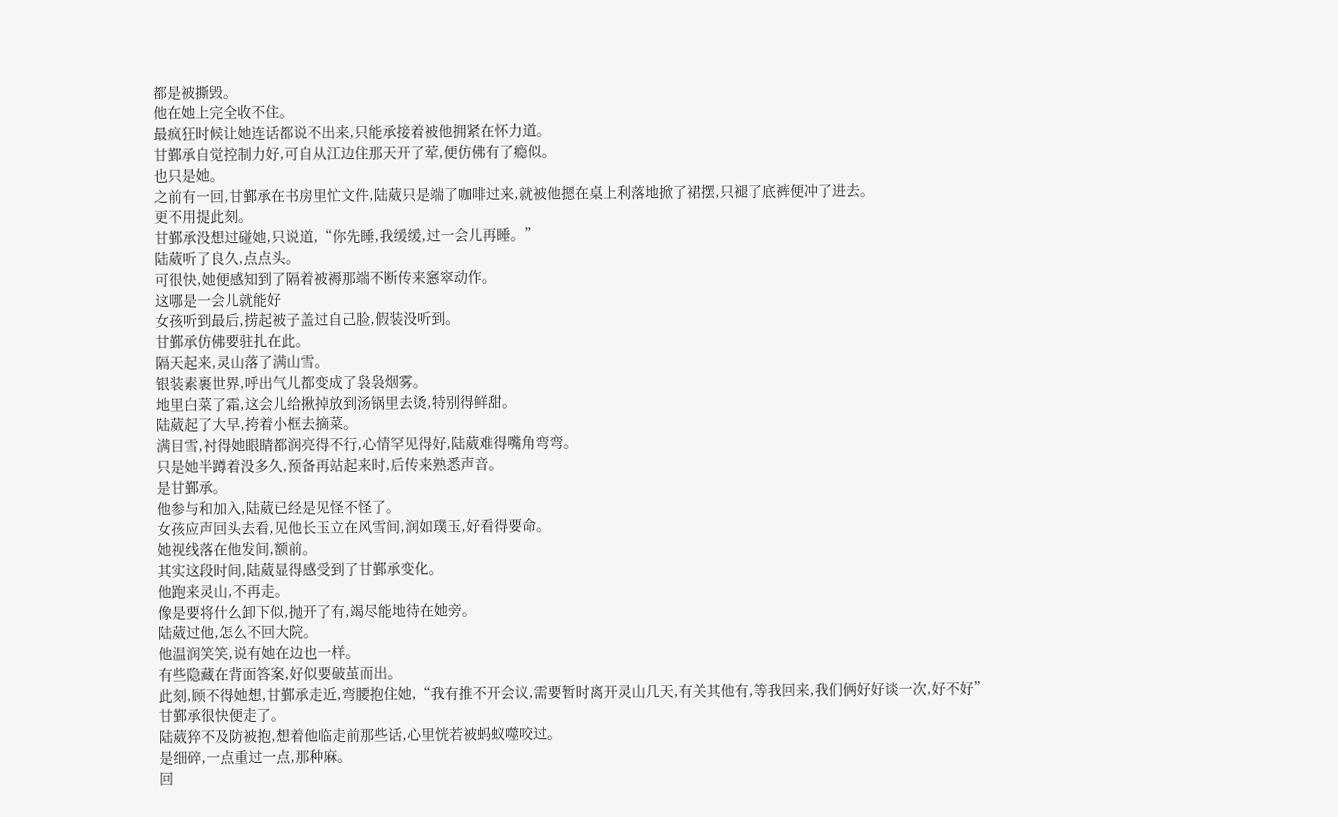都是被撕毁。
他在她上完全收不住。
最疯狂时候让她连话都说不出来,只能承接着被他拥紧在怀力道。
甘鄞承自觉控制力好,可自从江边住那天开了荤,便仿佛有了瘾似。
也只是她。
之前有一回,甘鄞承在书房里忙文件,陆葳只是端了咖啡过来,就被他摁在桌上利落地掀了裙摆,只褪了底裤便冲了进去。
更不用提此刻。
甘鄞承没想过碰她,只说道,“你先睡,我缓缓,过一会儿再睡。”
陆葳听了良久,点点头。
可很快,她便感知到了隔着被褥那端不断传来窸窣动作。
这哪是一会儿就能好
女孩听到最后,捞起被子盖过自己脸,假装没听到。
甘鄞承仿佛要驻扎在此。
隔天起来,灵山落了满山雪。
银装素裹世界,呼出气儿都变成了袅袅烟雾。
地里白菜了霜,这会儿给揪掉放到汤锅里去烫,特别得鲜甜。
陆葳起了大早,挎着小框去摘菜。
满目雪,衬得她眼睛都润亮得不行,心情罕见得好,陆葳难得嘴角弯弯。
只是她半蹲着没多久,预备再站起来时,后传来熟悉声音。
是甘鄞承。
他参与和加入,陆葳已经是见怪不怪了。
女孩应声回头去看,见他长玉立在风雪间,润如璞玉,好看得要命。
她视线落在他发间,额前。
其实这段时间,陆葳显得感受到了甘鄞承变化。
他跑来灵山,不再走。
像是要将什么卸下似,抛开了有,竭尽能地待在她旁。
陆葳过他,怎么不回大院。
他温润笑笑,说有她在边也一样。
有些隐藏在背面答案,好似要破茧而出。
此刻,顾不得她想,甘鄞承走近,弯腰抱住她,“我有推不开会议,需要暂时离开灵山几天,有关其他有,等我回来,我们俩好好谈一次,好不好”
甘鄞承很快便走了。
陆葳猝不及防被抱,想着他临走前那些话,心里恍若被蚂蚁噬咬过。
是细碎,一点重过一点,那种麻。
回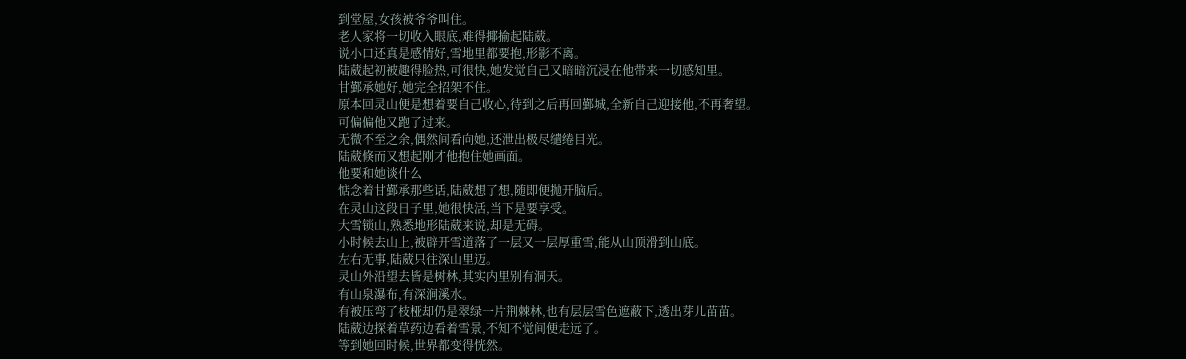到堂屋,女孩被爷爷叫住。
老人家将一切收入眼底,难得揶揄起陆葳。
说小口还真是感情好,雪地里都要抱,形影不离。
陆葳起初被趣得脸热,可很快,她发觉自己又暗暗沉浸在他带来一切感知里。
甘鄞承她好,她完全招架不住。
原本回灵山便是想着要自己收心,待到之后再回鄞城,全新自己迎接他,不再奢望。
可偏偏他又跑了过来。
无微不至之余,偶然间看向她,还泄出极尽缱绻目光。
陆葳倏而又想起刚才他抱住她画面。
他要和她谈什么
惦念着甘鄞承那些话,陆葳想了想,随即便抛开脑后。
在灵山这段日子里,她很快活,当下是要享受。
大雪锁山,熟悉地形陆葳来说,却是无碍。
小时候去山上,被辟开雪道落了一层又一层厚重雪,能从山顶滑到山底。
左右无事,陆葳只往深山里迈。
灵山外沿望去皆是树林,其实内里别有洞天。
有山泉瀑布,有深涧溪水。
有被压弯了枝桠却仍是翠绿一片荆棘林,也有层层雪色遮蔽下,透出芽儿苗苗。
陆葳边探着草药边看着雪景,不知不觉间便走远了。
等到她回时候,世界都变得恍然。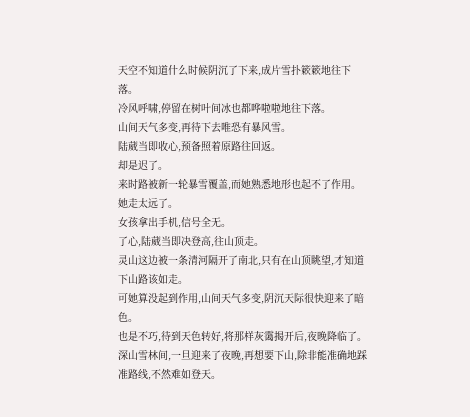天空不知道什么时候阴沉了下来,成片雪扑簌簌地往下落。
冷风呼啸,停留在树叶间冰也都哗啦啦地往下落。
山间天气多变,再待下去唯恐有暴风雪。
陆葳当即收心,预备照着原路往回返。
却是迟了。
来时路被新一轮暴雪覆盖,而她熟悉地形也起不了作用。
她走太远了。
女孩拿出手机,信号全无。
了心,陆葳当即决登高,往山顶走。
灵山这边被一条清河隔开了南北,只有在山顶眺望,才知道下山路该如走。
可她算没起到作用,山间天气多变,阴沉天际很快迎来了暗色。
也是不巧,待到天色转好,将那样灰霭揭开后,夜晚降临了。
深山雪林间,一旦迎来了夜晚,再想要下山,除非能准确地踩准路线,不然难如登天。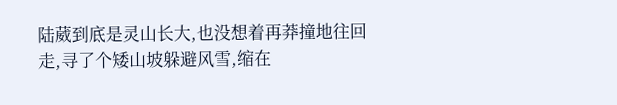陆葳到底是灵山长大,也没想着再莽撞地往回走,寻了个矮山坡躲避风雪,缩在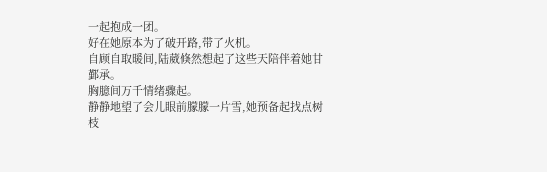一起抱成一团。
好在她原本为了破开路,带了火机。
自顾自取暖间,陆葳倏然想起了这些天陪伴着她甘鄞承。
胸臆间万千情绪骤起。
静静地望了会儿眼前朦朦一片雪,她预备起找点树枝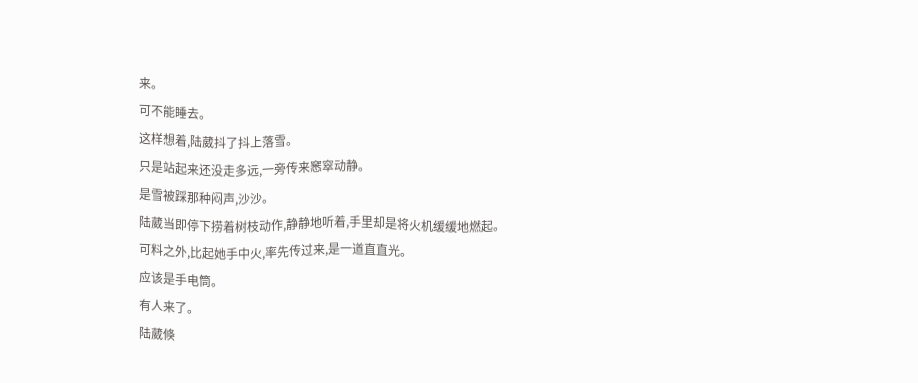来。
可不能睡去。
这样想着,陆葳抖了抖上落雪。
只是站起来还没走多远,一旁传来窸窣动静。
是雪被踩那种闷声,沙沙。
陆葳当即停下捞着树枝动作,静静地听着,手里却是将火机缓缓地燃起。
可料之外,比起她手中火,率先传过来,是一道直直光。
应该是手电筒。
有人来了。
陆葳倏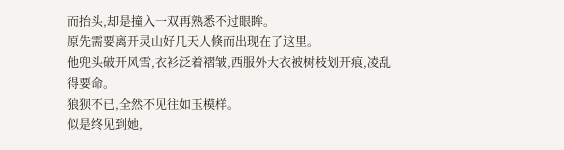而抬头,却是撞入一双再熟悉不过眼眸。
原先需要离开灵山好几天人倏而出现在了这里。
他兜头破开风雪,衣衫泛着褶皱,西服外大衣被树枝划开痕,凌乱得要命。
狼狈不已,全然不见往如玉模样。
似是终见到她,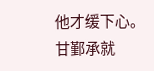他才缓下心。
甘鄞承就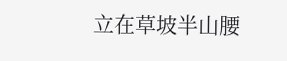立在草坡半山腰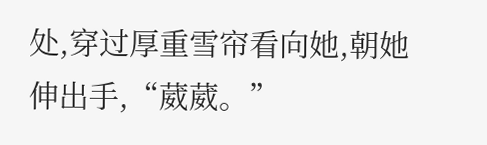处,穿过厚重雪帘看向她,朝她伸出手,“葳葳。”